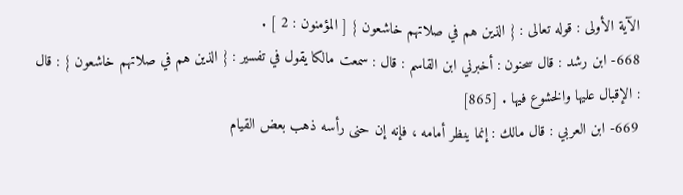الآية الأولى : قوله تعالى : { الذين هم في صلاتهم خاشعون } [ المؤمنون : 2 ] .
668- ابن رشد : قال سحنون : أخبرني ابن القاسم : قال : سمعت مالكا يقول في تفسير : { الذين هم في صلاتهم خاشعون } : قال : الإقبال عليها والخشوع فيها . [865]
669- ابن العربي : قال مالك : إنما ينظر أمامه ، فإنه إن حنى رأسه ذهب بعض القيام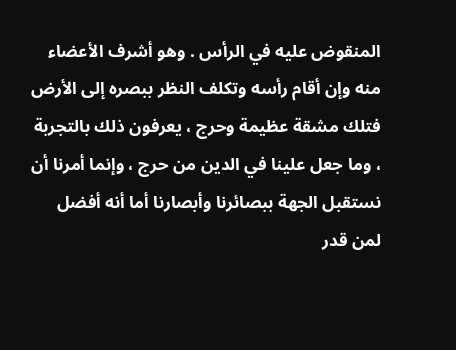المنقوض عليه في الرأس . وهو أشرف الأعضاء منه وإن أقام رأسه وتكلف النظر ببصره إلى الأرض فتلك مشقة عظيمة وحرج ، يعرفون ذلك بالتجربة ، وما جعل علينا في الدين من حرج ، وإنما أمرنا أن نستقبل الجهة ببصائرنا وأبصارنا أما أنه أفضل لمن قدر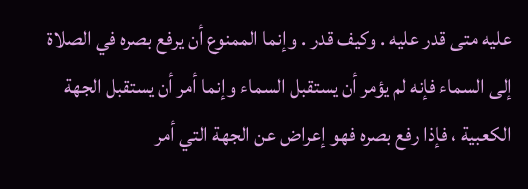عليه متى قدر عليه . وكيف قدر . وإنما الممنوع أن يرفع بصره في الصلاة إلى السماء فإنه لم يؤمر أن يستقبل السماء وإنما أمر أن يستقبل الجهة الكعبية ، فإذا رفع بصره فهو إعراض عن الجهة التي أمر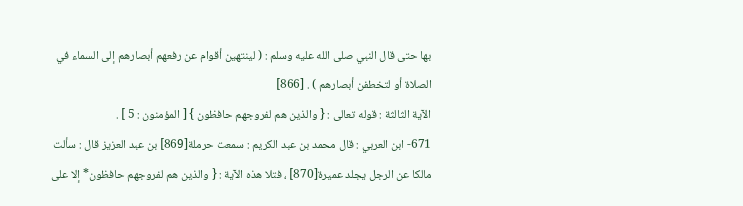بها حتى قال النبي صلى الله عليه وسلم : ( لينتهين أقوام عن رفعهم أبصارهم إلى السماء في الصلاة أو لتخطفن أبصارهم ) . [866]
الآية الثالثة : قوله تعالى : { والذين هم لفروجهم حافظون } [ المؤمنون : 5 ] .
671- ابن العربي : قال محمد بن عبد الكريم : سمعت حرملة[869] بن عبد العزيز قال : سألت مالكا عن الرجل يجلد عميرة[870] ، فتلا هذه الآية : { والذين هم لفروجهم حافظون* إلا على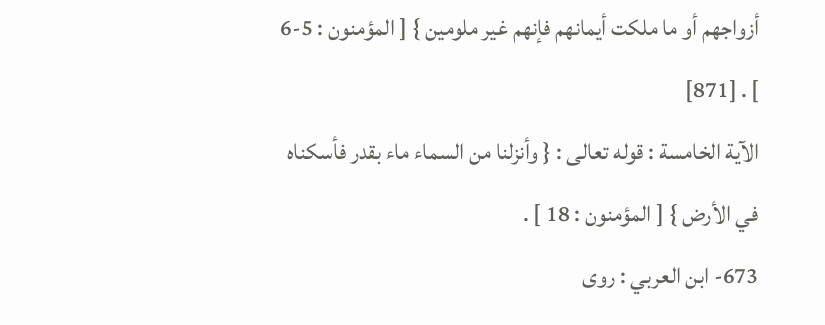أزواجهم أو ما ملكت أيمانهم فإنهم غير ملومين } [ المؤمنون : 5-6 ] . [871]
الآية الخامسة : قوله تعالى : { وأنزلنا من السماء ماء بقدر فأسكناه في الأرض } [ المؤمنون : 18 ] .
673- ابن العربي : روى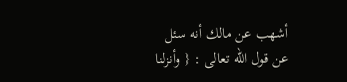أشهب عن مالك أنه سئل عن قول الله تعالى : { وأنزلنا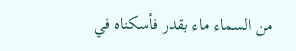من السماء ماء بقدر فأسكناه في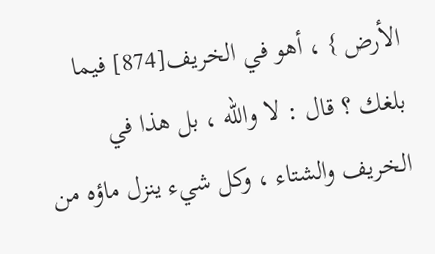الأرض } ، أهو في الخريف[874] فيما بلغك ؟ قال : لا والله ، بل هذا في الخريف والشتاء ، وكل شيء ينزل ماؤه من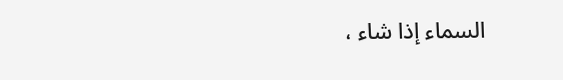السماء إذا شاء ،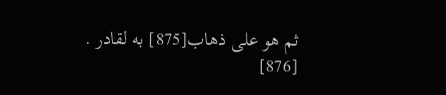ثم هو على ذهاب[875] به لقادر . [876]